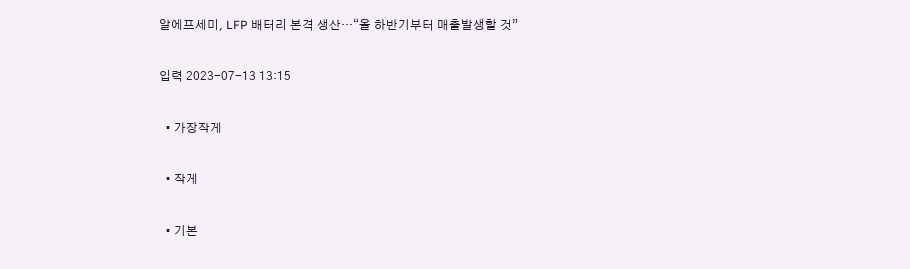알에프세미, LFP 배터리 본격 생산…“올 하반기부터 매출발생할 것”

입력 2023-07-13 13:15

  • 가장작게

  • 작게

  • 기본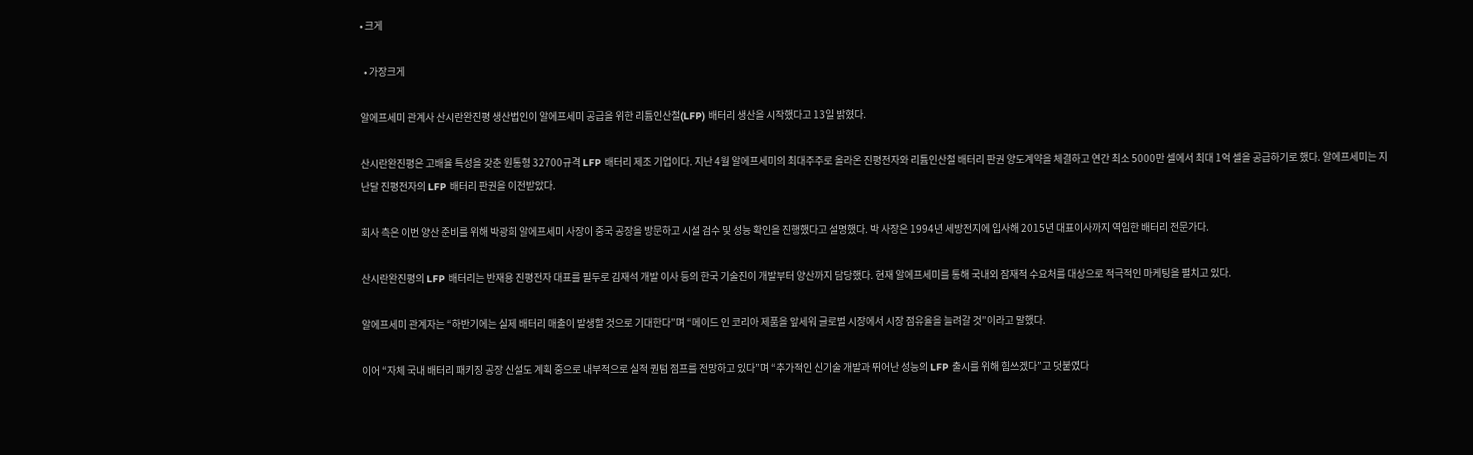• 크게

  • 가장크게

알에프세미 관계사 산시란완진평 생산법인이 알에프세미 공급을 위한 리튬인산철(LFP) 배터리 생산을 시작했다고 13일 밝혔다.

산시란완진평은 고배율 특성을 갖춘 원통형 32700규격 LFP 배터리 제조 기업이다. 지난 4월 알에프세미의 최대주주로 올라온 진평전자와 리튬인산철 배터리 판권 양도계약을 체결하고 연간 최소 5000만 셀에서 최대 1억 셀을 공급하기로 했다. 알에프세미는 지난달 진평전자의 LFP 배터리 판권을 이전받았다.

회사 측은 이번 양산 준비를 위해 박광희 알에프세미 사장이 중국 공장을 방문하고 시설 검수 및 성능 확인을 진행했다고 설명했다. 박 사장은 1994년 세방전지에 입사해 2015년 대표이사까지 역임한 배터리 전문가다.

산시란완진평의 LFP 배터리는 반재용 진평전자 대표를 필두로 김재석 개발 이사 등의 한국 기술진이 개발부터 양산까지 담당했다. 현재 알에프세미를 통해 국내외 잠재적 수요처를 대상으로 적극적인 마케팅을 펼치고 있다.

알에프세미 관계자는 “하반기에는 실제 배터리 매출이 발생할 것으로 기대한다”며 “메이드 인 코리아 제품을 앞세워 글로벌 시장에서 시장 점유율을 늘려갈 것”이라고 말했다.

이어 “자체 국내 배터리 패키징 공장 신설도 계획 중으로 내부적으로 실적 퀀텀 점프를 전망하고 있다”며 “추가적인 신기술 개발과 뛰어난 성능의 LFP 출시를 위해 힘쓰겠다”고 덧붙였다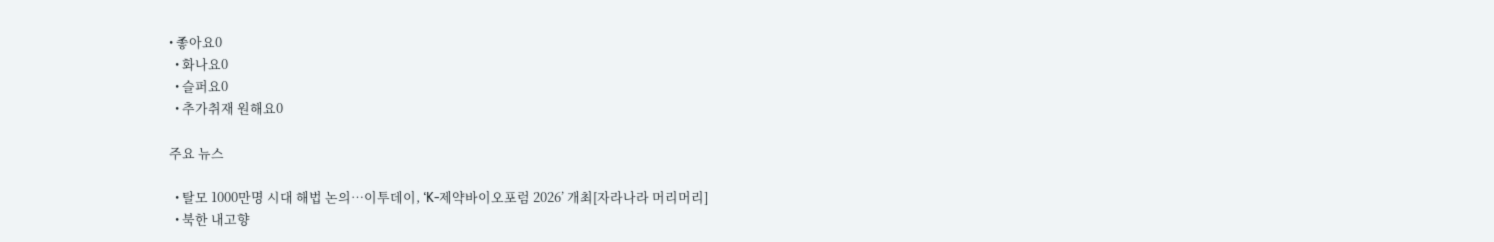• 좋아요0
  • 화나요0
  • 슬퍼요0
  • 추가취재 원해요0

주요 뉴스

  • 탈모 1000만명 시대 해법 논의…이투데이, ‘K-제약바이오포럼 2026’ 개최[자라나라 머리머리]
  • 북한 내고향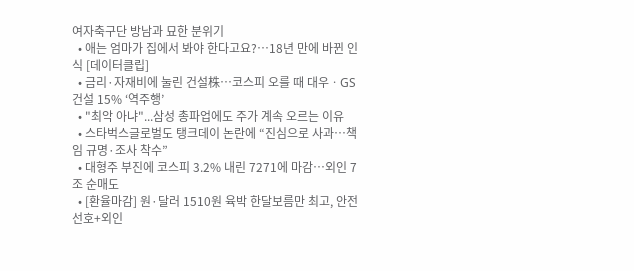여자축구단 방남과 묘한 분위기
  • 애는 엄마가 집에서 봐야 한다고요?…18년 만에 바뀐 인식 [데이터클립]
  • 금리·자재비에 눌린 건설株…코스피 오를 때 대우ㆍGS건설 15% ‘역주행’
  • "최악 아냐"...삼성 총파업에도 주가 계속 오르는 이유
  • 스타벅스글로벌도 탱크데이 논란에 “진심으로 사과…책임 규명·조사 착수”
  • 대형주 부진에 코스피 3.2% 내린 7271에 마감⋯외인 7조 순매도
  • [환율마감] 원·달러 1510원 육박 한달보름만 최고, 안전선호+외인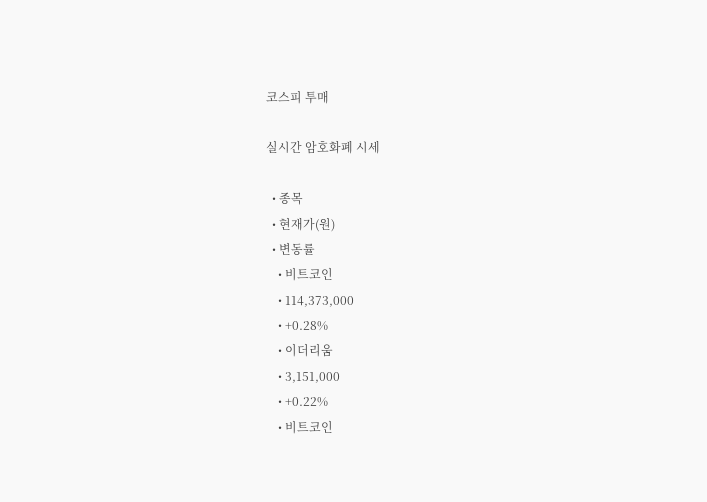코스피 투매

실시간 암호화폐 시세

  • 종목
  • 현재가(원)
  • 변동률
    • 비트코인
    • 114,373,000
    • +0.28%
    • 이더리움
    • 3,151,000
    • +0.22%
    • 비트코인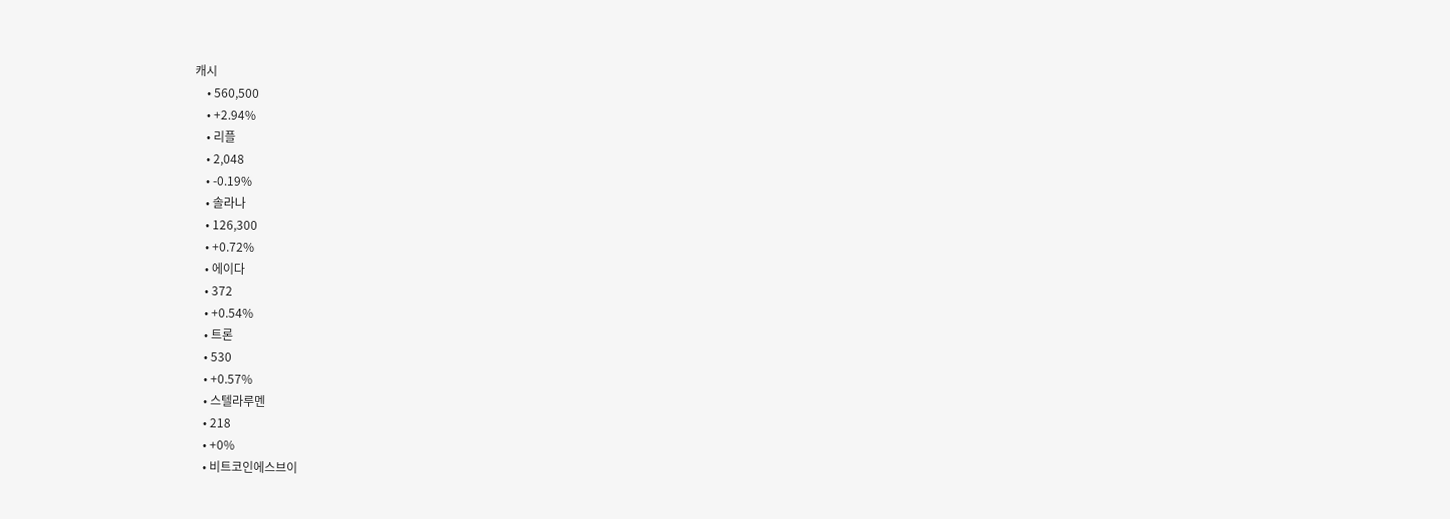캐시
    • 560,500
    • +2.94%
    • 리플
    • 2,048
    • -0.19%
    • 솔라나
    • 126,300
    • +0.72%
    • 에이다
    • 372
    • +0.54%
    • 트론
    • 530
    • +0.57%
    • 스텔라루멘
    • 218
    • +0%
    • 비트코인에스브이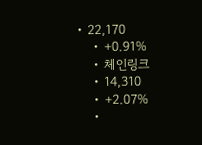• 22,170
    • +0.91%
    • 체인링크
    • 14,310
    • +2.07%
    •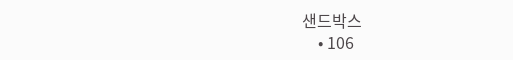샌드박스
    • 106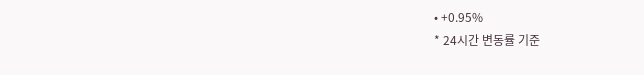• +0.95%
* 24시간 변동률 기준